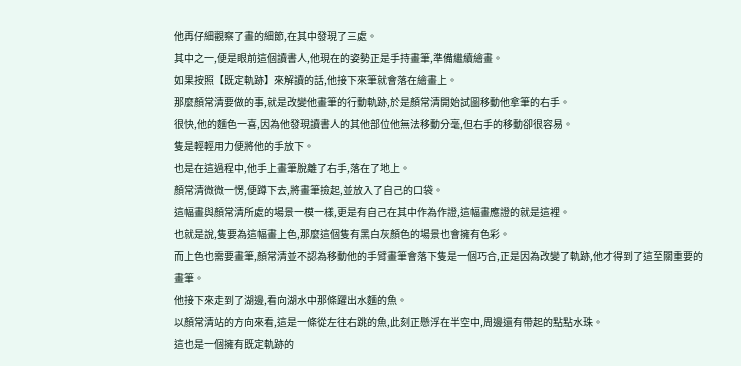他再仔細觀察了畫的細節,在其中發現了三處。
其中之一,便是眼前這個讀書人,他現在的姿勢正是手持畫筆,準備繼續繪畫。
如果按照【既定軌跡】來解讀的話,他接下來筆就會落在繪畫上。
那麼顏常清要做的事,就是改變他畫筆的行動軌跡,於是顏常清開始試圖移動他拿筆的右手。
很快,他的麵色一喜,因為他發現讀書人的其他部位他無法移動分毫,但右手的移動卻很容易。
隻是輕輕用力便將他的手放下。
也是在這過程中,他手上畫筆脫離了右手,落在了地上。
顏常清微微一愣,便蹲下去,將畫筆撿起,並放入了自己的口袋。
這幅畫與顏常清所處的場景一模一樣,更是有自己在其中作為作證,這幅畫應證的就是這裡。
也就是說,隻要為這幅畫上色,那麼這個隻有黑白灰顏色的場景也會擁有色彩。
而上色也需要畫筆,顏常清並不認為移動他的手臂畫筆會落下隻是一個巧合,正是因為改變了軌跡,他才得到了這至關重要的畫筆。
他接下來走到了湖邊,看向湖水中那條躍出水麵的魚。
以顏常清站的方向來看,這是一條從左往右跳的魚,此刻正懸浮在半空中,周邊還有帶起的點點水珠。
這也是一個擁有既定軌跡的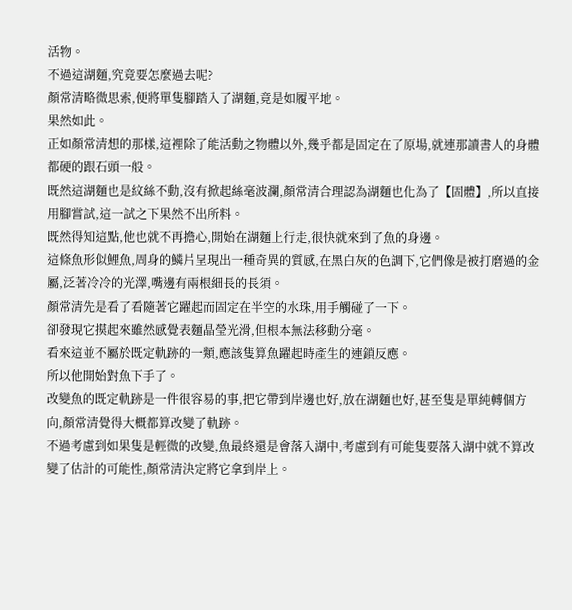活物。
不過這湖麵,究竟要怎麼過去呢?
顏常清略微思索,便將單隻腳踏入了湖麵,竟是如履平地。
果然如此。
正如顏常清想的那樣,這裡除了能活動之物體以外,幾乎都是固定在了原場,就連那讀書人的身體都硬的跟石頭一般。
既然這湖麵也是紋絲不動,沒有掀起絲毫波瀾,顏常清合理認為湖麵也化為了【固體】,所以直接用腳嘗試,這一試之下果然不出所料。
既然得知這點,他也就不再擔心,開始在湖麵上行走,很快就來到了魚的身邊。
這條魚形似鯉魚,周身的鱗片呈現出一種奇異的質感,在黑白灰的色調下,它們像是被打磨過的金屬,泛著冷冷的光澤,嘴邊有兩根細長的長須。
顏常清先是看了看隨著它躍起而固定在半空的水珠,用手觸碰了一下。
卻發現它摸起來雖然感覺表麵晶瑩光滑,但根本無法移動分毫。
看來這並不屬於既定軌跡的一類,應該隻算魚躍起時產生的連鎖反應。
所以他開始對魚下手了。
改變魚的既定軌跡是一件很容易的事,把它帶到岸邊也好,放在湖麵也好,甚至隻是單純轉個方向,顏常清覺得大概都算改變了軌跡。
不過考慮到如果隻是輕微的改變,魚最終還是會落入湖中,考慮到有可能隻要落入湖中就不算改變了估計的可能性,顏常清決定將它拿到岸上。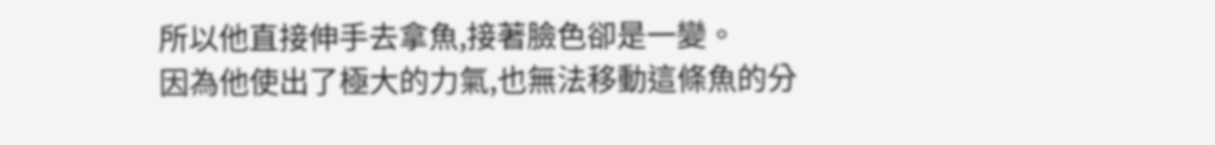所以他直接伸手去拿魚,接著臉色卻是一變。
因為他使出了極大的力氣,也無法移動這條魚的分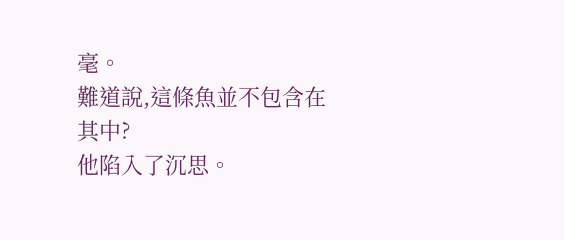毫。
難道說,這條魚並不包含在其中?
他陷入了沉思。